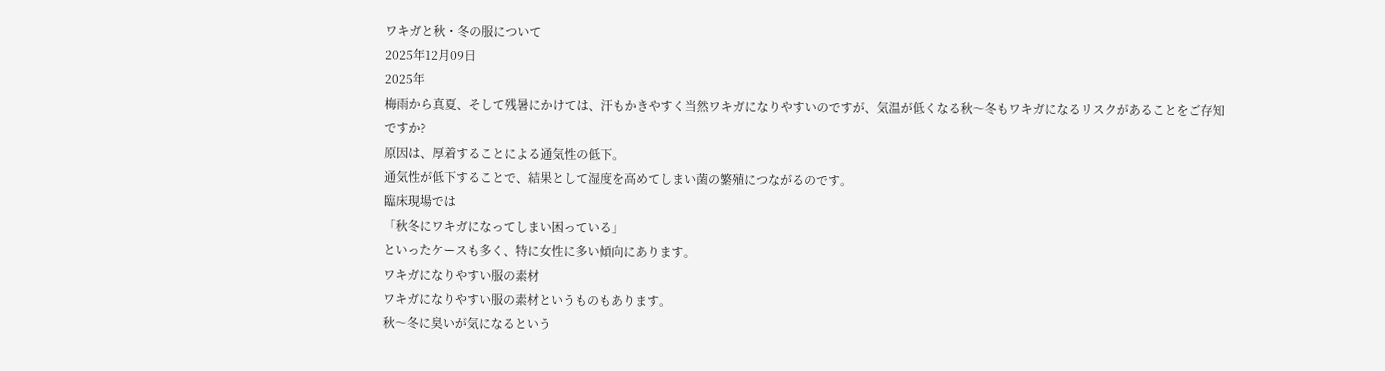ワキガと秋・冬の服について
2025年12月09日
2025年
梅雨から真夏、そして残暑にかけては、汗もかきやすく当然ワキガになりやすいのですが、気温が低くなる秋〜冬もワキガになるリスクがあることをご存知ですか?
原因は、厚着することによる通気性の低下。
通気性が低下することで、結果として湿度を高めてしまい菌の繁殖につながるのです。
臨床現場では
「秋冬にワキガになってしまい困っている」
といったケースも多く、特に女性に多い傾向にあります。
ワキガになりやすい服の素材
ワキガになりやすい服の素材というものもあります。
秋〜冬に臭いが気になるという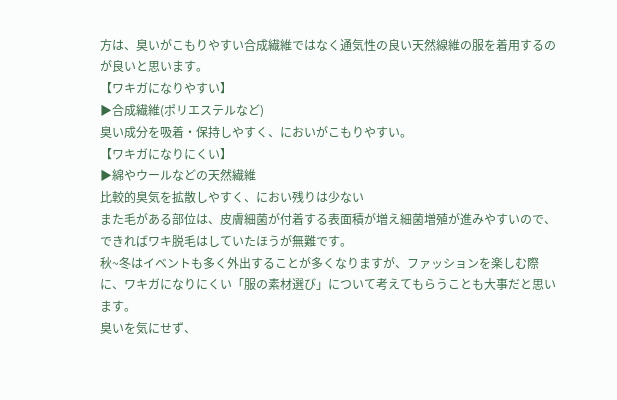方は、臭いがこもりやすい合成繊維ではなく通気性の良い天然線維の服を着用するのが良いと思います。
【ワキガになりやすい】
▶合成繊維(ポリエステルなど)
臭い成分を吸着・保持しやすく、においがこもりやすい。
【ワキガになりにくい】
▶綿やウールなどの天然繊維
比較的臭気を拡散しやすく、におい残りは少ない
また毛がある部位は、皮膚細菌が付着する表面積が増え細菌増殖が進みやすいので、できればワキ脱毛はしていたほうが無難です。
秋~冬はイベントも多く外出することが多くなりますが、ファッションを楽しむ際に、ワキガになりにくい「服の素材選び」について考えてもらうことも大事だと思います。
臭いを気にせず、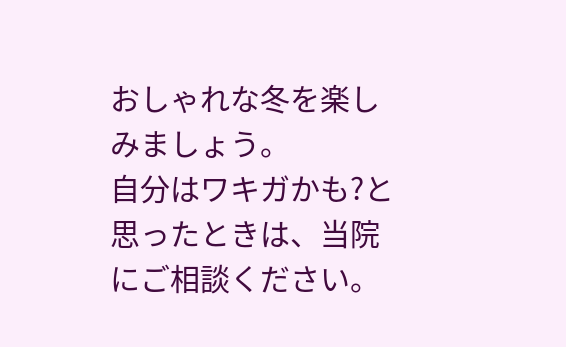おしゃれな冬を楽しみましょう。
自分はワキガかも?と思ったときは、当院にご相談ください。